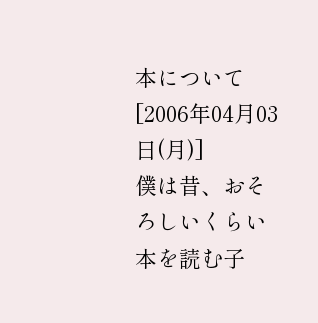本について
[2006年04月03日(月)]
僕は昔、おそろしいくらい本を読む子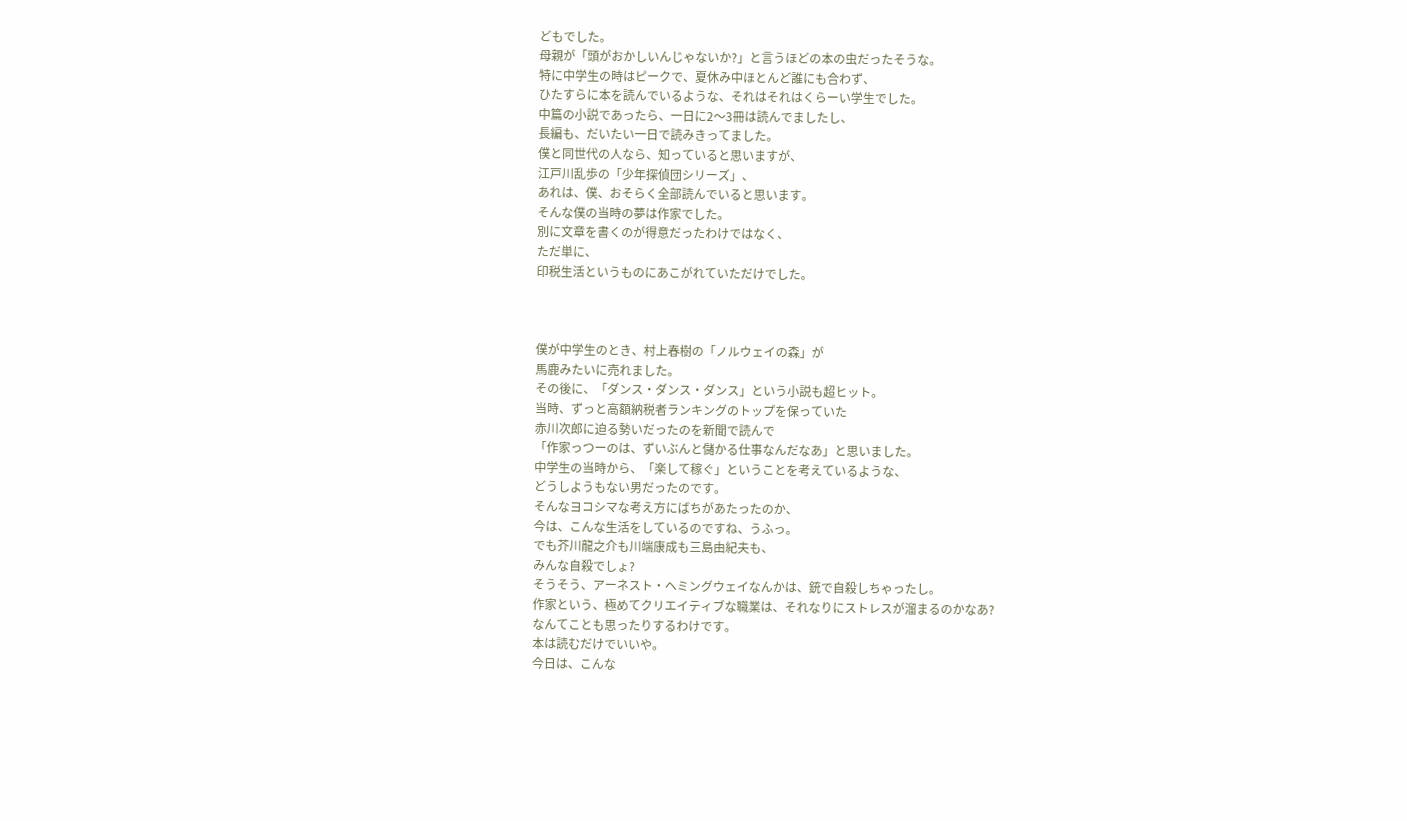どもでした。
母親が「頭がおかしいんじゃないか?」と言うほどの本の虫だったそうな。
特に中学生の時はピークで、夏休み中ほとんど誰にも合わず、
ひたすらに本を読んでいるような、それはそれはくらーい学生でした。
中篇の小説であったら、一日に2〜3冊は読んでましたし、
長編も、だいたい一日で読みきってました。
僕と同世代の人なら、知っていると思いますが、
江戸川乱歩の「少年探偵団シリーズ」、
あれは、僕、おそらく全部読んでいると思います。
そんな僕の当時の夢は作家でした。
別に文章を書くのが得意だったわけではなく、
ただ単に、
印税生活というものにあこがれていただけでした。



僕が中学生のとき、村上春樹の「ノルウェイの森」が
馬鹿みたいに売れました。
その後に、「ダンス・ダンス・ダンス」という小説も超ヒット。
当時、ずっと高額納税者ランキングのトップを保っていた
赤川次郎に迫る勢いだったのを新聞で読んで
「作家っつーのは、ずいぶんと儲かる仕事なんだなあ」と思いました。
中学生の当時から、「楽して稼ぐ」ということを考えているような、
どうしようもない男だったのです。
そんなヨコシマな考え方にばちがあたったのか、
今は、こんな生活をしているのですね、うふっ。
でも芥川龍之介も川端康成も三島由紀夫も、
みんな自殺でしょ?
そうそう、アーネスト・ヘミングウェイなんかは、銃で自殺しちゃったし。
作家という、極めてクリエイティブな職業は、それなりにストレスが溜まるのかなあ?
なんてことも思ったりするわけです。
本は読むだけでいいや。
今日は、こんな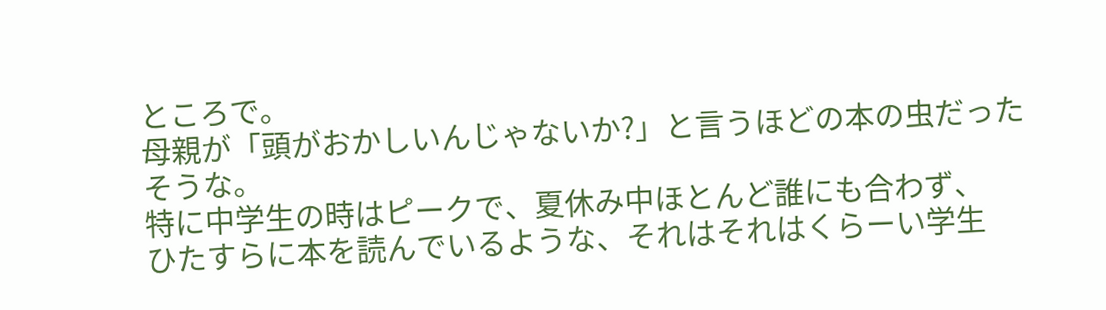ところで。
母親が「頭がおかしいんじゃないか?」と言うほどの本の虫だったそうな。
特に中学生の時はピークで、夏休み中ほとんど誰にも合わず、
ひたすらに本を読んでいるような、それはそれはくらーい学生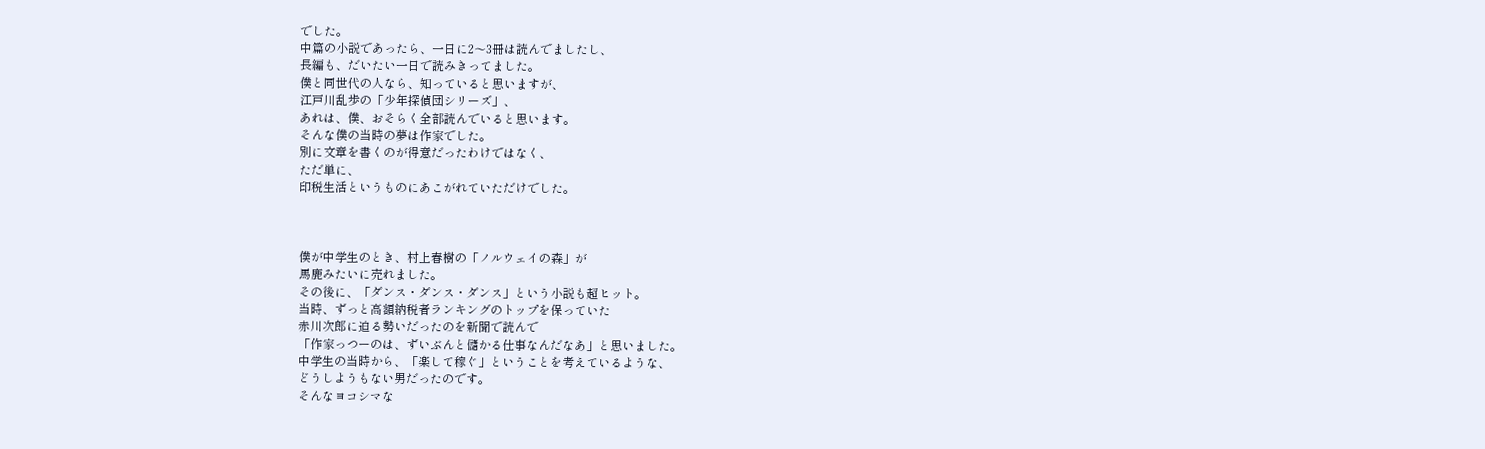でした。
中篇の小説であったら、一日に2〜3冊は読んでましたし、
長編も、だいたい一日で読みきってました。
僕と同世代の人なら、知っていると思いますが、
江戸川乱歩の「少年探偵団シリーズ」、
あれは、僕、おそらく全部読んでいると思います。
そんな僕の当時の夢は作家でした。
別に文章を書くのが得意だったわけではなく、
ただ単に、
印税生活というものにあこがれていただけでした。



僕が中学生のとき、村上春樹の「ノルウェイの森」が
馬鹿みたいに売れました。
その後に、「ダンス・ダンス・ダンス」という小説も超ヒット。
当時、ずっと高額納税者ランキングのトップを保っていた
赤川次郎に迫る勢いだったのを新聞で読んで
「作家っつーのは、ずいぶんと儲かる仕事なんだなあ」と思いました。
中学生の当時から、「楽して稼ぐ」ということを考えているような、
どうしようもない男だったのです。
そんなヨコシマな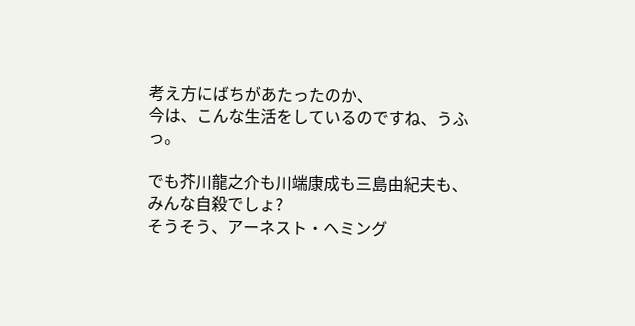考え方にばちがあたったのか、
今は、こんな生活をしているのですね、うふっ。

でも芥川龍之介も川端康成も三島由紀夫も、
みんな自殺でしょ?
そうそう、アーネスト・ヘミング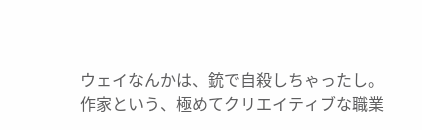ウェイなんかは、銃で自殺しちゃったし。
作家という、極めてクリエイティブな職業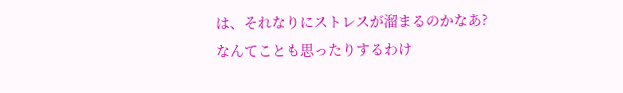は、それなりにストレスが溜まるのかなあ?
なんてことも思ったりするわけ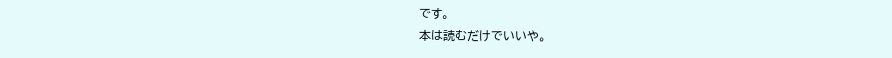です。
本は読むだけでいいや。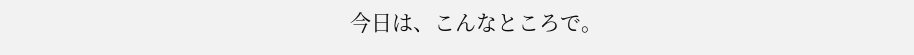今日は、こんなところで。